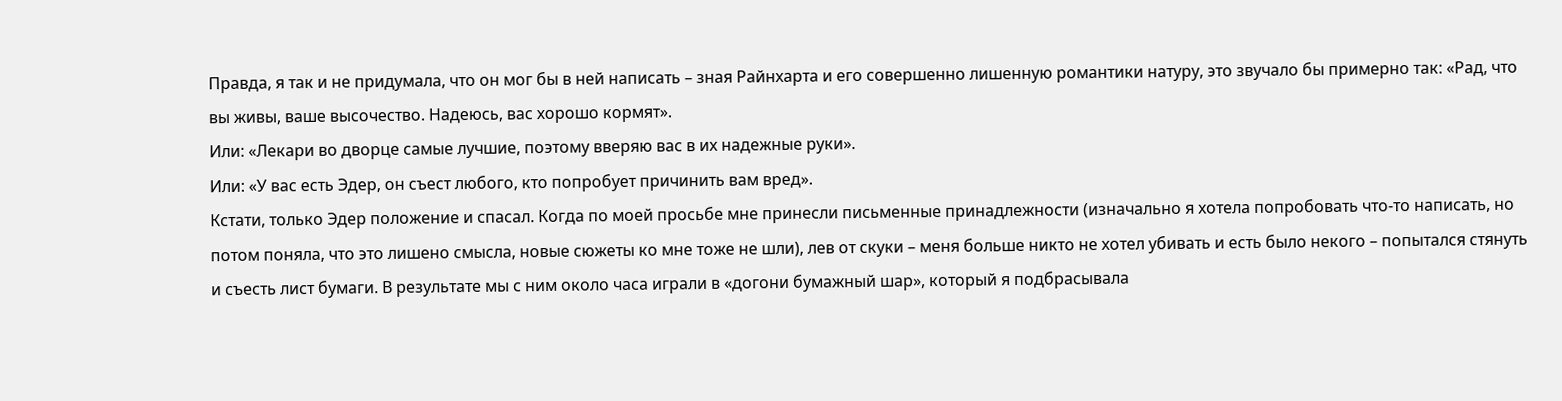Правда, я так и не придумала, что он мог бы в ней написать – зная Райнхарта и его совершенно лишенную романтики натуру, это звучало бы примерно так: «Рад, что вы живы, ваше высочество. Надеюсь, вас хорошо кормят».
Или: «Лекари во дворце самые лучшие, поэтому вверяю вас в их надежные руки».
Или: «У вас есть Эдер, он съест любого, кто попробует причинить вам вред».
Кстати, только Эдер положение и спасал. Когда по моей просьбе мне принесли письменные принадлежности (изначально я хотела попробовать что-то написать, но потом поняла, что это лишено смысла, новые сюжеты ко мне тоже не шли), лев от скуки – меня больше никто не хотел убивать и есть было некого – попытался стянуть и съесть лист бумаги. В результате мы с ним около часа играли в «догони бумажный шар», который я подбрасывала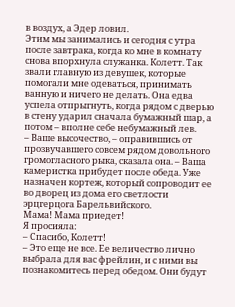в воздух, а Эдер ловил.
Этим мы занимались и сегодня с утра после завтрака, когда ко мне в комнату снова впорхнула служанка. Колетт. Так звали главную из девушек, которые помогали мне одеваться, принимать ванную и ничего не делать. Она едва успела отпрыгнуть, когда рядом с дверью в стену ударил сначала бумажный шар, а потом – вполне себе небумажный лев.
– Ваше высочество, – оправившись от прозвучавшего совсем рядом довольного громогласного рыка, сказала она. – Ваша камеристка прибудет после обеда. Уже назначен кортеж, который сопроводит ее во дворец из дома его светлости эрцгерцога Барельвийского.
Мама! Мама приедет!
Я просияла:
– Спасибо, Колетт!
– Это еще не все. Ее величество лично выбрала для вас фрейлин, и с ними вы познакомитесь перед обедом. Они будут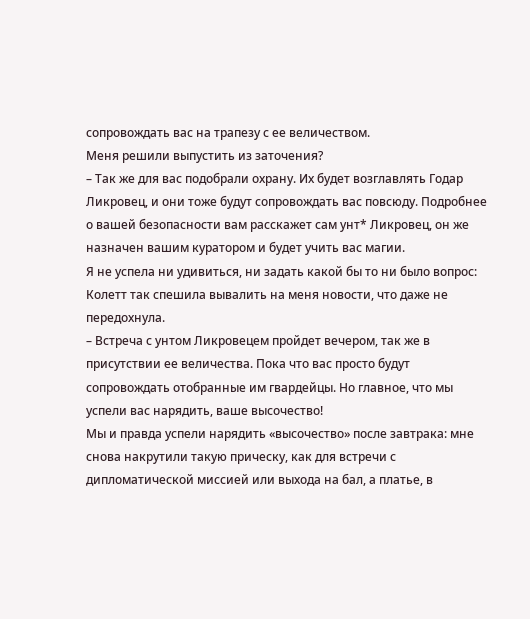сопровождать вас на трапезу с ее величеством.
Меня решили выпустить из заточения?
– Так же для вас подобрали охрану. Их будет возглавлять Годар Ликровец, и они тоже будут сопровождать вас повсюду. Подробнее о вашей безопасности вам расскажет сам унт* Ликровец, он же назначен вашим куратором и будет учить вас магии.
Я не успела ни удивиться, ни задать какой бы то ни было вопрос: Колетт так спешила вывалить на меня новости, что даже не передохнула.
– Встреча с унтом Ликровецем пройдет вечером, так же в присутствии ее величества. Пока что вас просто будут сопровождать отобранные им гвардейцы. Но главное, что мы успели вас нарядить, ваше высочество!
Мы и правда успели нарядить «высочество» после завтрака: мне снова накрутили такую прическу, как для встречи с дипломатической миссией или выхода на бал, а платье, в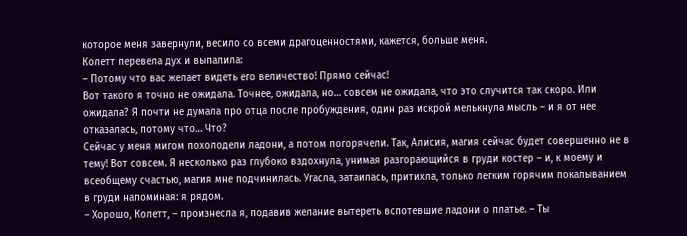которое меня завернули, весило со всеми драгоценностями, кажется, больше меня.
Колетт перевела дух и выпалила:
– Потому что вас желает видеть его величество! Прямо сейчас!
Вот такого я точно не ожидала. Точнее, ожидала, но… совсем не ожидала, что это случится так скоро. Или ожидала? Я почти не думала про отца после пробуждения, один раз искрой мелькнула мысль – и я от нее отказалась, потому что… Что?
Сейчас у меня мигом похолодели ладони, а потом погорячели. Так, Алисия, магия сейчас будет совершенно не в тему! Вот совсем. Я несколько раз глубоко вздохнула, унимая разгорающийся в груди костер – и, к моему и всеобщему счастью, магия мне подчинилась. Угасла, затаилась, притихла, только легким горячим покалыванием в груди напоминая: я рядом.
– Хорошо, Колетт, – произнесла я, подавив желание вытереть вспотевшие ладони о платье. – Ты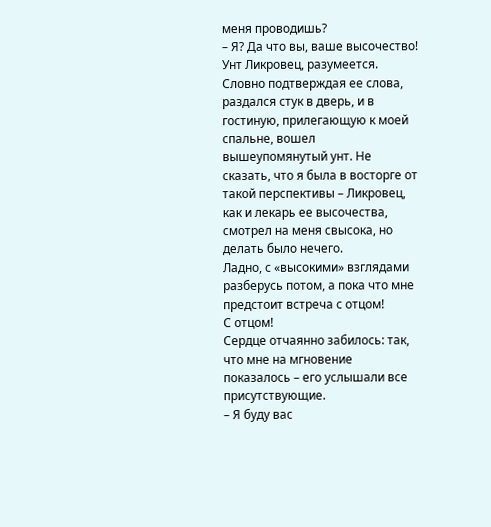меня проводишь?
– Я? Да что вы, ваше высочество! Унт Ликровец, разумеется.
Словно подтверждая ее слова, раздался стук в дверь, и в гостиную, прилегающую к моей спальне, вошел вышеупомянутый унт. Не сказать, что я была в восторге от такой перспективы – Ликровец, как и лекарь ее высочества, смотрел на меня свысока, но делать было нечего.
Ладно, с «высокими» взглядами разберусь потом, а пока что мне предстоит встреча с отцом!
С отцом!
Сердце отчаянно забилось: так, что мне на мгновение показалось – его услышали все присутствующие.
– Я буду вас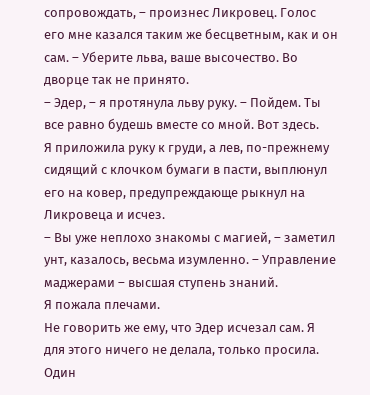сопровождать, – произнес Ликровец. Голос его мне казался таким же бесцветным, как и он сам. – Уберите льва, ваше высочество. Во дворце так не принято.
– Эдер, – я протянула льву руку. – Пойдем. Ты все равно будешь вместе со мной. Вот здесь.
Я приложила руку к груди, а лев, по-прежнему сидящий с клочком бумаги в пасти, выплюнул его на ковер, предупреждающе рыкнул на Ликровеца и исчез.
– Вы уже неплохо знакомы с магией, – заметил унт, казалось, весьма изумленно. – Управление маджерами – высшая ступень знаний.
Я пожала плечами.
Не говорить же ему, что Эдер исчезал сам. Я для этого ничего не делала, только просила. Один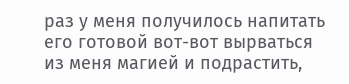раз у меня получилось напитать его готовой вот-вот вырваться из меня магией и подрастить,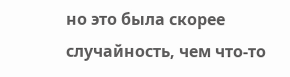но это была скорее случайность, чем что-то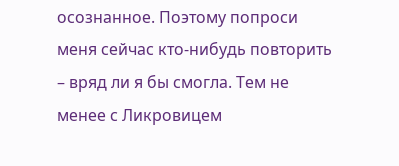осознанное. Поэтому попроси меня сейчас кто-нибудь повторить – вряд ли я бы смогла. Тем не менее с Ликровицем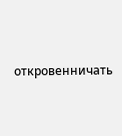откровенничать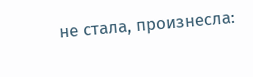не стала, произнесла: